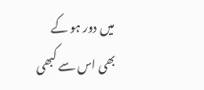میں دور ہو کے بھی اس سے کبھی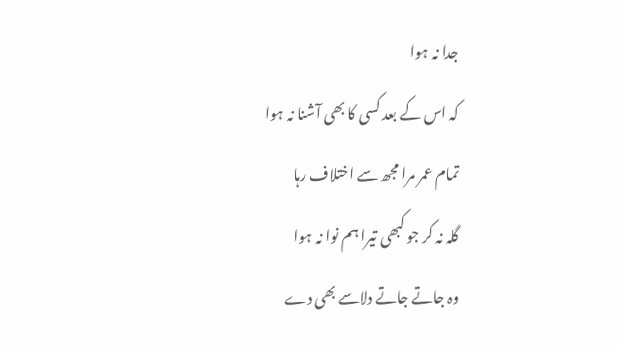جدا نہ ہوا
کہ اس کے بعد کسی کا بھی آشنا نہ ہوا
تمام عمر مرا مجھ سے اختلاف رہا
گلہ نہ کر جو کبھی تیرا ہم نوا نہ ہوا
وہ جاتے جاتے دلاسے بھی دے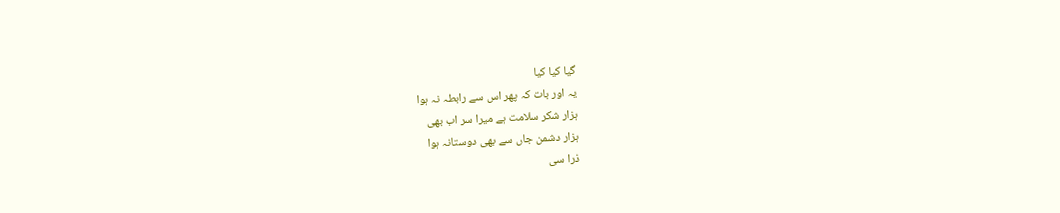گیا کیا کیا
یہ اور بات کہ پھر اس سے رابطہ نہ ہوا
ہزار شکر سلامت ہے میرا سر اب بھی
ہزار دشمن جاں سے بھی دوستانہ ہوا
ذرا سی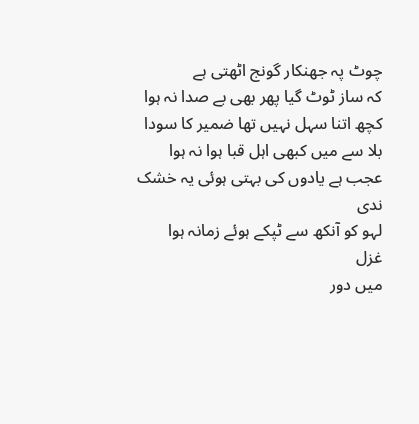چوٹ پہ جھنکار گونج اٹھتی ہے
کہ ساز ٹوٹ گیا پھر بھی بے صدا نہ ہوا
کچھ اتنا سہل نہیں تھا ضمیر کا سودا
بلا سے میں کبھی اہل قبا ہوا نہ ہوا
عجب ہے یادوں کی بہتی ہوئی یہ خشک ندی
لہو کو آنکھ سے ٹپکے ہوئے زمانہ ہوا
غزل
میں دور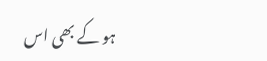ہو کے بھی اس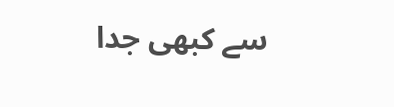سے کبھی جدا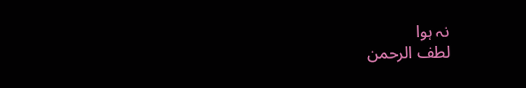نہ ہوا
لطف الرحمن